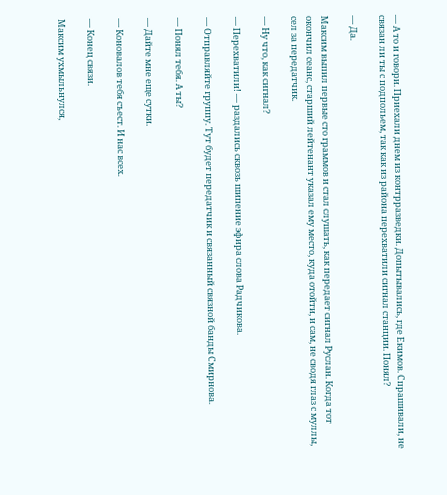— А то и говори. Приехали днем из контрразведки. Допытывались, где Екимов. Спрашивали, не связан ли ты с подпольем, так как из района перехватили сигнал станции. Понял?

— Да.

Максим выпил первые сто граммов и стал слушать, как передает сигнал Руслан. Когда тот окончил сеанс, старший лейтенант указал ему место, куда отойти, и сам, не сводя глаз с муллы, сел за передатчик.

— Ну что, как сигнал?

— Перехватили! — раздались сквозь шипение эфира слова Радчикова.

— Отправляйте группу. Тут будет передатчик и связанный связной банды Смирнова.

— Понял тебя. А ты?

— Дайте мне еще сутки.

— Коновалов тебя съест. И нас всех.

— Конец связи.

Максим ухмыльнулся,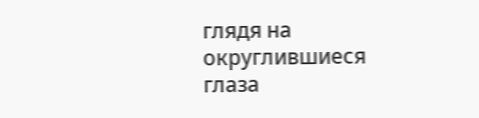глядя на округлившиеся глаза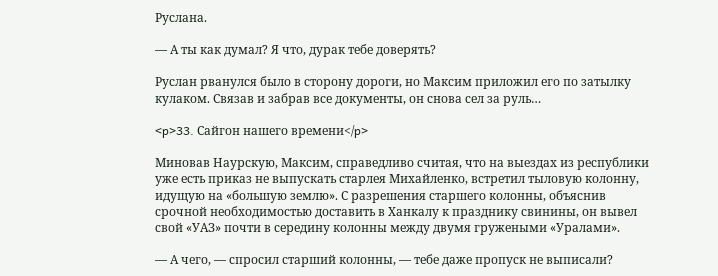Руслана.

— А ты как думал? Я что, дурак тебе доверять?

Руслан рванулся было в сторону дороги, но Максим приложил его по затылку кулаком. Связав и забрав все документы, он снова сел за руль…

<p>33. Сайгон нашего времени</p>

Миновав Наурскую, Максим, справедливо считая, что на выездах из республики уже есть приказ не выпускать старлея Михайленко, встретил тыловую колонну, идущую на «большую землю». С разрешения старшего колонны, объяснив срочной необходимостью доставить в Ханкалу к празднику свинины, он вывел свой «УАЗ» почти в середину колонны между двумя гружеными «Уралами».

— А чего, — спросил старший колонны, — тебе даже пропуск не выписали?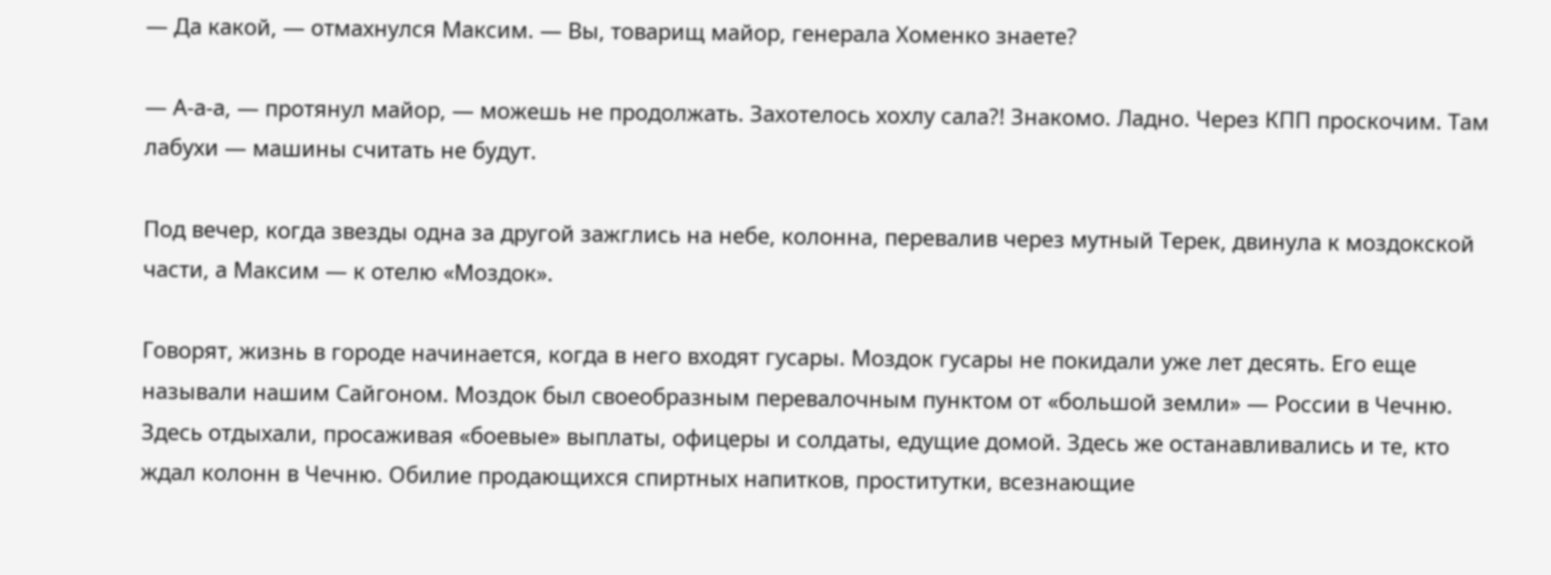— Да какой, — отмахнулся Максим. — Вы, товарищ майор, генерала Хоменко знаете?

— А-а-а, — протянул майор, — можешь не продолжать. Захотелось хохлу сала?! Знакомо. Ладно. Через КПП проскочим. Там лабухи — машины считать не будут.

Под вечер, когда звезды одна за другой зажглись на небе, колонна, перевалив через мутный Терек, двинула к моздокской части, а Максим — к отелю «Моздок».

Говорят, жизнь в городе начинается, когда в него входят гусары. Моздок гусары не покидали уже лет десять. Его еще называли нашим Сайгоном. Моздок был своеобразным перевалочным пунктом от «большой земли» — России в Чечню. Здесь отдыхали, просаживая «боевые» выплаты, офицеры и солдаты, едущие домой. Здесь же останавливались и те, кто ждал колонн в Чечню. Обилие продающихся спиртных напитков, проститутки, всезнающие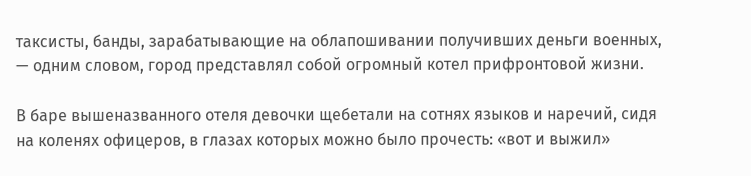таксисты, банды, зарабатывающие на облапошивании получивших деньги военных, — одним словом, город представлял собой огромный котел прифронтовой жизни.

В баре вышеназванного отеля девочки щебетали на сотнях языков и наречий, сидя на коленях офицеров, в глазах которых можно было прочесть: «вот и выжил»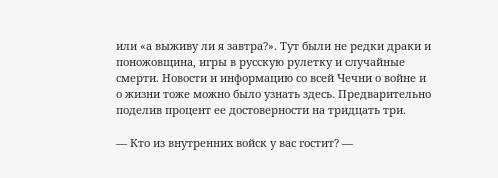или «а выживу ли я завтра?». Тут были не редки драки и поножовщина, игры в русскую рулетку и случайные смерти. Новости и информацию со всей Чечни о войне и о жизни тоже можно было узнать здесь. Предварительно поделив процент ее достоверности на тридцать три.

— Кто из внутренних войск у вас гостит? —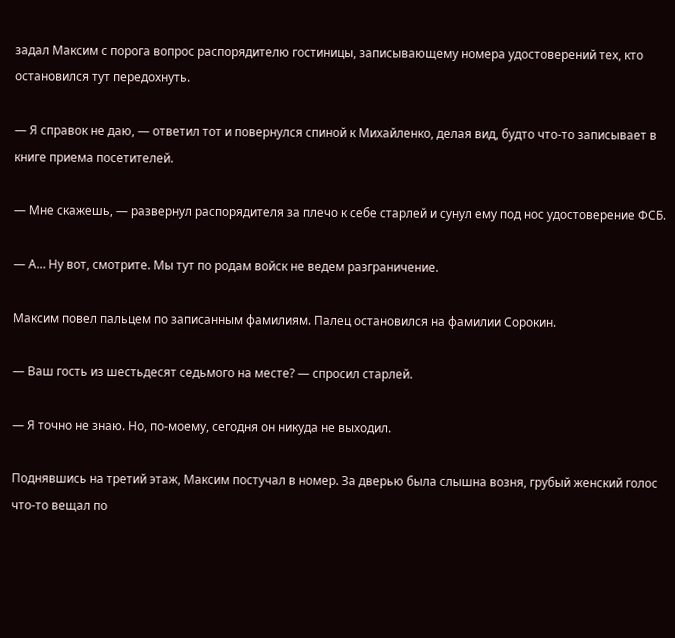задал Максим с порога вопрос распорядителю гостиницы, записывающему номера удостоверений тех, кто остановился тут передохнуть.

— Я справок не даю, — ответил тот и повернулся спиной к Михайленко, делая вид, будто что-то записывает в книге приема посетителей.

— Мне скажешь, — развернул распорядителя за плечо к себе старлей и сунул ему под нос удостоверение ФСБ.

— А… Ну вот, смотрите. Мы тут по родам войск не ведем разграничение.

Максим повел пальцем по записанным фамилиям. Палец остановился на фамилии Сорокин.

— Ваш гость из шестьдесят седьмого на месте? — спросил старлей.

— Я точно не знаю. Но, по-моему, сегодня он никуда не выходил.

Поднявшись на третий этаж, Максим постучал в номер. За дверью была слышна возня, грубый женский голос что-то вещал по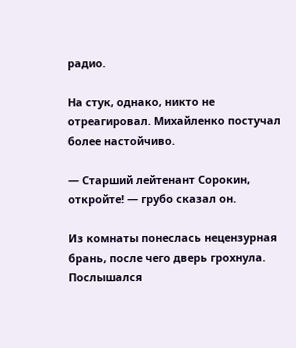радио.

На стук, однако, никто не отреагировал. Михайленко постучал более настойчиво.

— Старший лейтенант Сорокин, откройте! — грубо сказал он.

Из комнаты понеслась нецензурная брань, после чего дверь грохнула. Послышался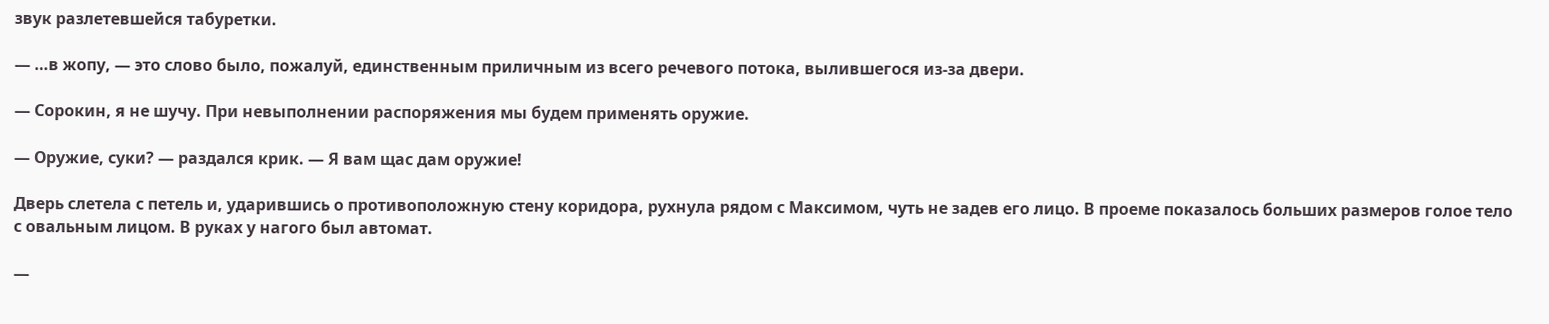звук разлетевшейся табуретки.

— …в жопу, — это слово было, пожалуй, единственным приличным из всего речевого потока, вылившегося из-за двери.

— Сорокин, я не шучу. При невыполнении распоряжения мы будем применять оружие.

— Оружие, суки? — раздался крик. — Я вам щас дам оружие!

Дверь слетела с петель и, ударившись о противоположную стену коридора, рухнула рядом с Максимом, чуть не задев его лицо. В проеме показалось больших размеров голое тело с овальным лицом. В руках у нагого был автомат.

—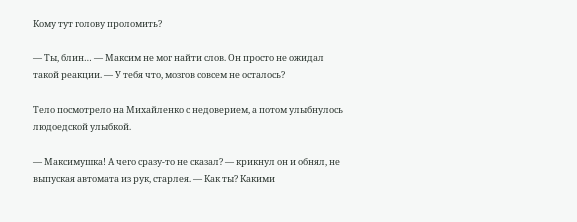Кому тут голову проломить?

— Ты, блин… — Максим не мог найти слов. Он просто не ожидал такой реакции. — У тебя что, мозгов совсем не осталось?

Тело посмотрело на Михайленко с недоверием, а потом улыбнулось людоедской улыбкой.

— Максимушка! А чего сразу-то не сказал? — крикнул он и обнял, не выпуская автомата из рук, старлея. — Как ты? Какими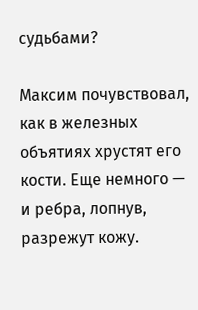судьбами?

Максим почувствовал, как в железных объятиях хрустят его кости. Еще немного — и ребра, лопнув, разрежут кожу.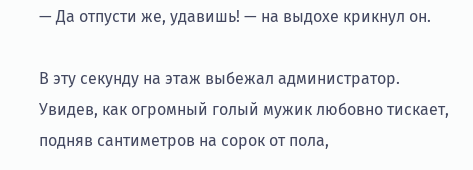— Да отпусти же, удавишь! — на выдохе крикнул он.

В эту секунду на этаж выбежал администратор. Увидев, как огромный голый мужик любовно тискает, подняв сантиметров на сорок от пола,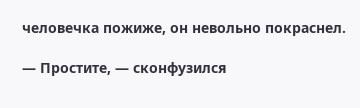человечка пожиже, он невольно покраснел.

— Простите, — сконфузился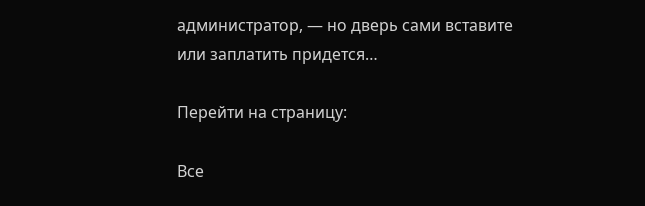администратор, — но дверь сами вставите или заплатить придется…

Перейти на страницу:

Все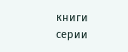книги серии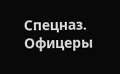Спецназ. Офицеры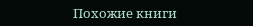Похожие книги